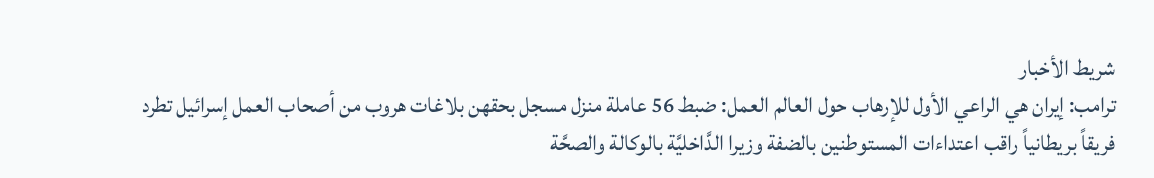شريط الأخبار
ترامب: إيران هي الراعي الأول للإرهاب حول العالم العمل: ضبط 56 عاملة منزل مسجل بحقهن بلاغات هروب من أصحاب العمل إسرائيل تطرد فريقاً بريطانياً راقب اعتداءات المستوطنين بالضفة وزيرا الدَّاخليَّة بالوكالة والصحَّة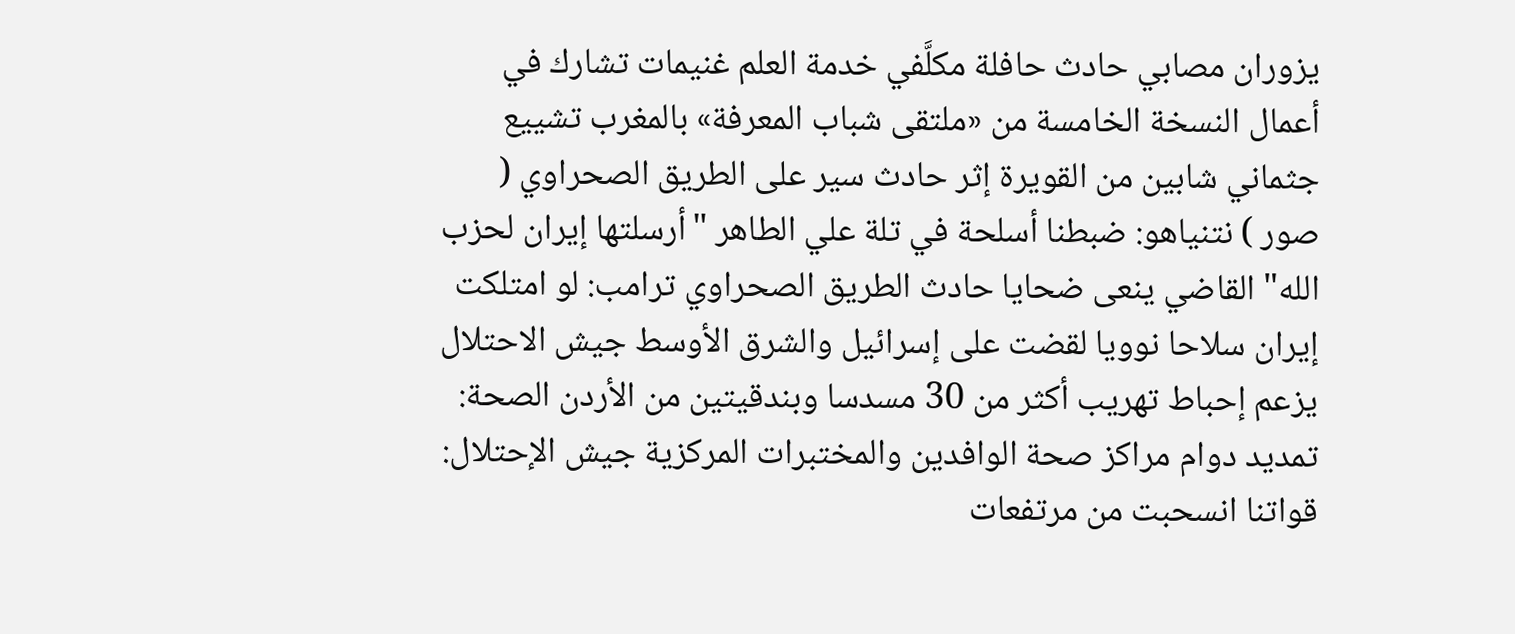يزوران مصابي حادث حافلة مكلَّفي خدمة العلم غنيمات تشارك في أعمال النسخة الخامسة من «ملتقى شباب المعرفة» بالمغرب تشييع جثماني شابين من القويرة إثر حادث سير على الطريق الصحراوي ( صور ) نتنياهو: ضبطنا أسلحة في تلة علي الطاهر "أرسلتها إيران لحزب الله" القاضي ينعى ضحايا حادث الطريق الصحراوي ترامب: لو امتلكت إيران سلاحا نوويا لقضت على إسرائيل والشرق الأوسط جيش الاحتلال يزعم إحباط تهريب أكثر من 30 مسدسا وبندقيتين من الأردن الصحة: تمديد دوام مراكز صحة الوافدين والمختبرات المركزية جيش الإحتلال: قواتنا انسحبت من مرتفعات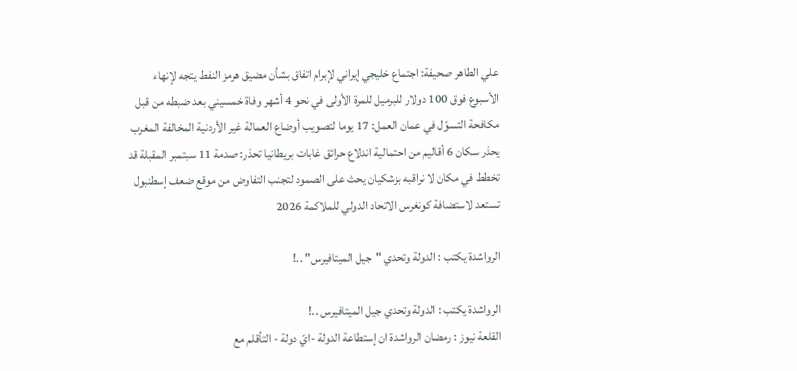علي الطاهر صحيفة: اجتماع خليجي إيراني لإبرام اتفاق بشأن مضيق هرمز النفط يتجه لإنهاء الأسبوع فوق 100 دولار للبرميل للمرة الأولى في نحو 4 أشهر وفاة خمسيني بعد ضبطه من قبل مكافحة التسوّل في عمان العمل: 17 يوما لتصويب أوضاع العمالة غير الأردنية المخالفة المغرب يحذر سكان 6 أقاليم من احتمالية اندلاع حرائق غابات بريطانيا تحذر: صدمة 11 سبتمبر المقبلة قد تخطط في مكان لا نراقبه بزشكيان يحث على الصمود لتجنب التفاوض من موقع ضعف إسطنبول تستعد لاستضافة كونغرس الاتحاد الدولي للملاكمة 2026

الرواشدة يكتب : الدولة وتحدي "جيل الميتافيرس" ..!

الرواشدة يكتب : الدولة وتحدي جيل الميتافيرس ..!
القلعة نيوز : رمضان الرواشدة ان إستطاعة الدولة -ايّ دولة - التأقلم مع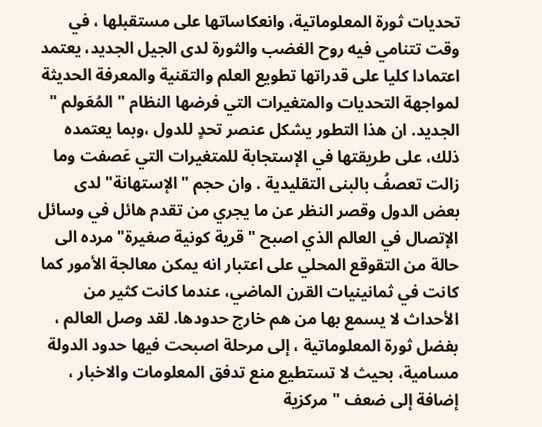تحديات ثورة المعلوماتية، وانعكاساتها على مستقبلها ، في وقت تتنامي فيه روح الغضب والثورة لدى الجيل الجديد، يعتمد اعتمادا كليا على قدراتها تطويع العلم والتقنية والمعرفة الحديثة لمواجهة التحديات والمتغيرات التي فرضها النظام " المُعَولم " الجديد. ان هذا التطور يشكل عنصر تحدٍ للدول ،وبما يعتمده ذلك، على طريقتها في الإستجابة للمتغيرات التي عَصفت وما زالت تعصفُ بالبنى التقليدية . وان حجم "الإستهانة" لدى بعض الدول وقصر النظر عن ما يجري من تقدم هائل في وسائل الإتصال في العالم الذي اصبح " قرية كونية صغيرة" مرده الى حالة من التقوقع المحلي على اعتبار انه يمكن معالجة الأمور كما كانت في ثمانينيات القرن الماضي، عندما كانت كثير من الأحداث لا يسمع بها من هم خارج حدودها. لقد وصل العالم ، بفضل ثورة المعلوماتية ، إلى مرحلة اصبحت فيها حدود الدولة مسامية، بحيث لا تستطيع منع تدفق المعلومات والاخبار ، إضافة إلى ضعف " مركزية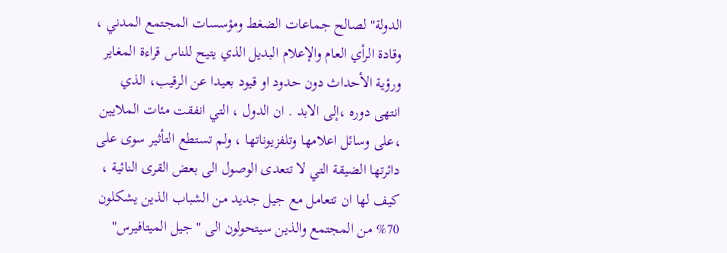الدولة" لصالح جماعات الضغط ومؤسسات المجتمع المدني ، وقادة الرأي العام والإعلام البديل الذي يتيح للناس قراءة المغاير ورؤية الأحداث دون حدود او قيود بعيدا عن الرقيب، الذي انتهى دوره ،إلى الابد . ان الدول ، التي انفقت مئات الملايين ،على وسائل اعلامها وتلفزيوناتها ، ولم تستطع التأثير سوى على دائرتها الضيقة التي لا تتعدى الوصول الى بعض القرى النائية ، كيف لها ان تتعامل مع جيل جديد من الشباب الذين يشكلون 70% من المجتمع والذين سيتحولون الى " جيل الميتافيرس"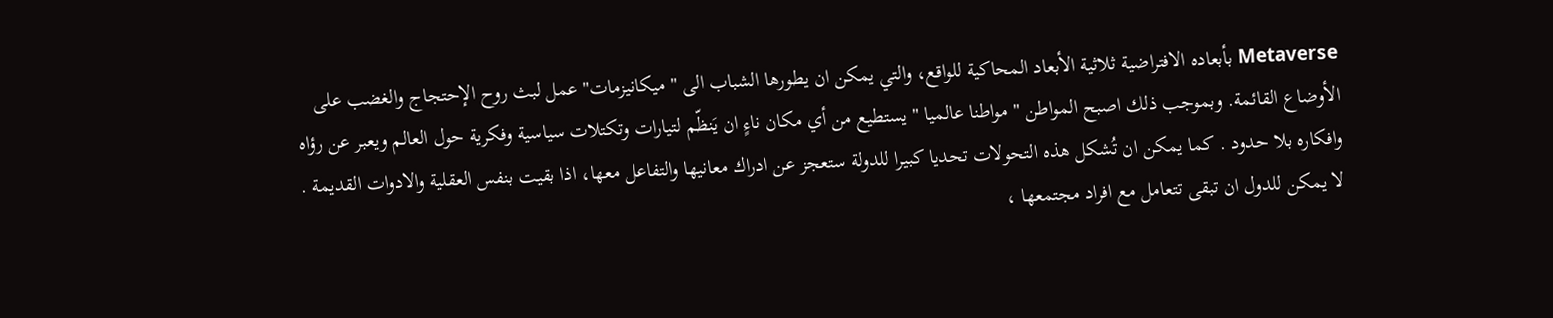Metaverse بأبعاده الافتراضية ثلاثية الأبعاد المحاكية للواقع، والتي يمكن ان يطورها الشباب الى " ميكانيزمات" عمل لبث روح الإحتجاج والغضب على الأوضاع القائمة. وبموجب ذلك اصبح المواطن " مواطنا عالميا " يستطيع من أي مكان ناءٍ ان يَنظّم لتيارات وتكتلات سياسية وفكرية حول العالم ويعبر عن رؤاه وافكاره بلا حدود . كما يمكن ان تُشكل هذه التحولات تحديا كبيرا للدولة ستعجز عن ادراك معانيها والتفاعل معها، اذا بقيت بنفس العقلية والادوات القديمة . لا يمكن للدول ان تبقى تتعامل مع افراد مجتمعها ،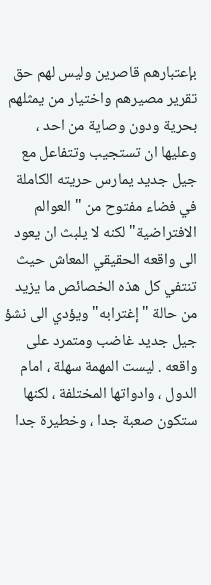بإعتبارهم قاصرين وليس لهم حق تقرير مصيرهم واختيار من يمثلهم بحرية ودون وصاية من احد ، وعليها ان تستجيب وتتفاعل مع جيل جديد يمارس حريته الكاملة في فضاء مفتوح من " العوالم الافتراضية" لكنه لا يلبث ان يعود الى واقعه الحقيقي المعاش حيث تنتفي كل هذه الخصائص ما يزيد من حالة "إغترابه" ويؤدي الى نشؤ جيل جديد غاضب ومتمرد على واقعه . ليست المهمة سهلة ، امام الدول ، وادواتها المختلفة ، لكنها ستكون صعبة جدا ، وخطيرة جدا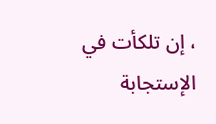، إن تلكأت في الإستجابة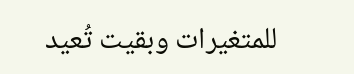للمتغيرات وبقيت تُعيد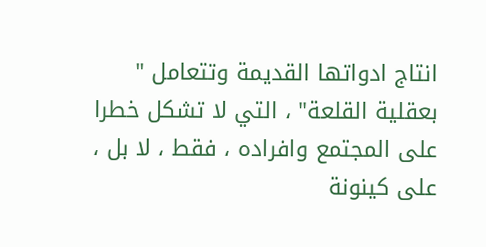انتاج ادواتها القديمة وتتعامل " بعقلية القلعة" ، التي لا تشكل خطرا على المجتمع وافراده ، فقط ، لا بل ، على كينونة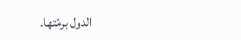الدول برمّتها.